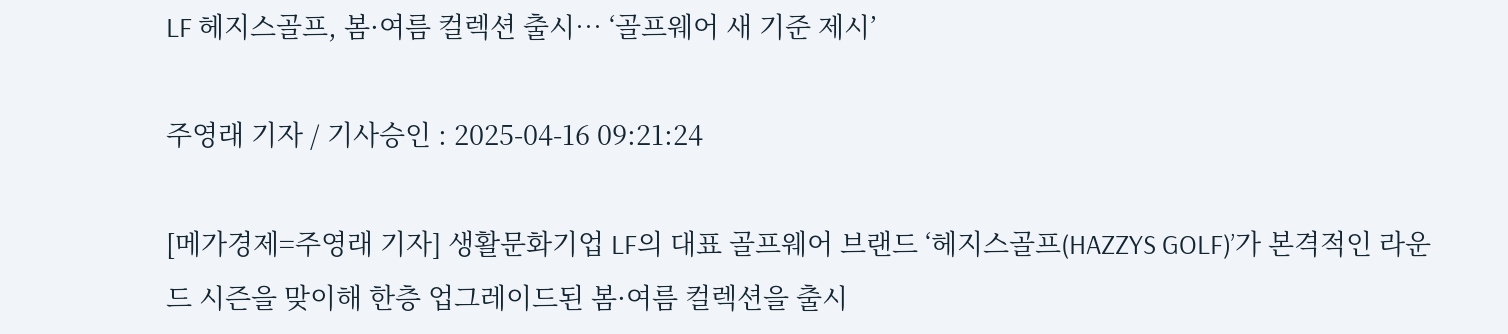LF 헤지스골프, 봄·여름 컬렉션 출시… ‘골프웨어 새 기준 제시’

주영래 기자 / 기사승인 : 2025-04-16 09:21:24

[메가경제=주영래 기자] 생활문화기업 LF의 대표 골프웨어 브랜드 ‘헤지스골프(HAZZYS GOLF)’가 본격적인 라운드 시즌을 맞이해 한층 업그레이드된 봄·여름 컬렉션을 출시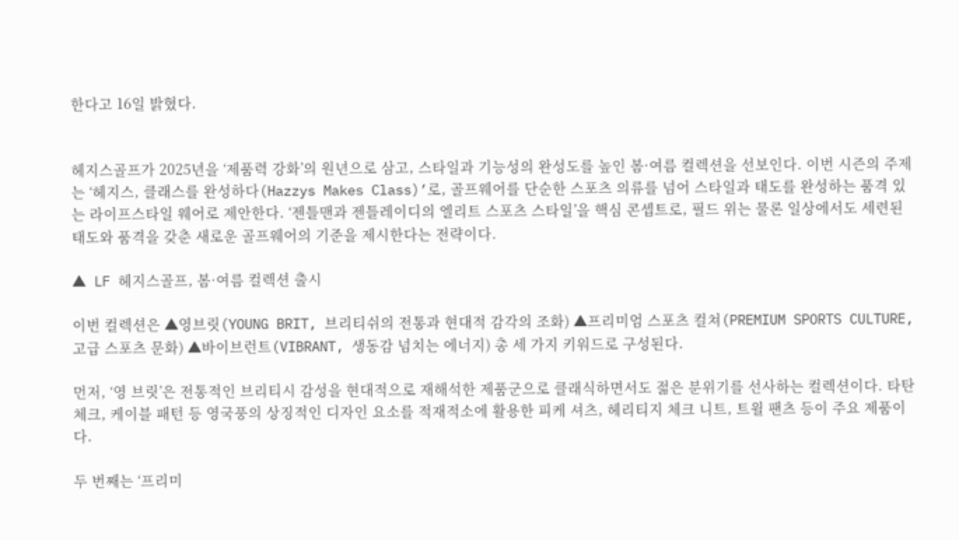한다고 16일 밝혔다.


헤지스골프가 2025년을 ‘제품력 강화’의 원년으로 삼고, 스타일과 기능성의 완성도를 높인 봄·여름 컬렉션을 선보인다. 이번 시즌의 주제는 ‘헤지스, 클래스를 완성하다(Hazzys Makes Class)’로, 골프웨어를 단순한 스포츠 의류를 넘어 스타일과 태도를 완성하는 품격 있는 라이프스타일 웨어로 제안한다. ‘젠틀맨과 젠틀레이디의 엘리트 스포츠 스타일’을 핵심 콘셉트로, 필드 위는 물론 일상에서도 세련된 태도와 품격을 갖춘 새로운 골프웨어의 기준을 제시한다는 전략이다.

▲ LF 헤지스골프, 봄·여름 컬렉션 출시

이번 컬렉션은 ▲영브릿(YOUNG BRIT, 브리티쉬의 전통과 현대적 감각의 조화) ▲프리미엄 스포츠 컬쳐(PREMIUM SPORTS CULTURE, 고급 스포츠 문화) ▲바이브런트(VIBRANT, 생동감 넘치는 에너지) 총 세 가지 키워드로 구성된다.

먼저, ‘영 브릿’은 전통적인 브리티시 감성을 현대적으로 재해석한 제품군으로 클래식하면서도 젊은 분위기를 선사하는 컬렉션이다. 타탄 체크, 케이블 패턴 등 영국풍의 상징적인 디자인 요소를 적재적소에 활용한 피케 셔츠, 헤리티지 체크 니트, 트윌 팬츠 등이 주요 제품이다.

두 번째는 ‘프리미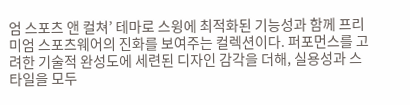엄 스포츠 앤 컬쳐’ 테마로 스윙에 최적화된 기능성과 함께 프리미엄 스포츠웨어의 진화를 보여주는 컬렉션이다. 퍼포먼스를 고려한 기술적 완성도에 세련된 디자인 감각을 더해, 실용성과 스타일을 모두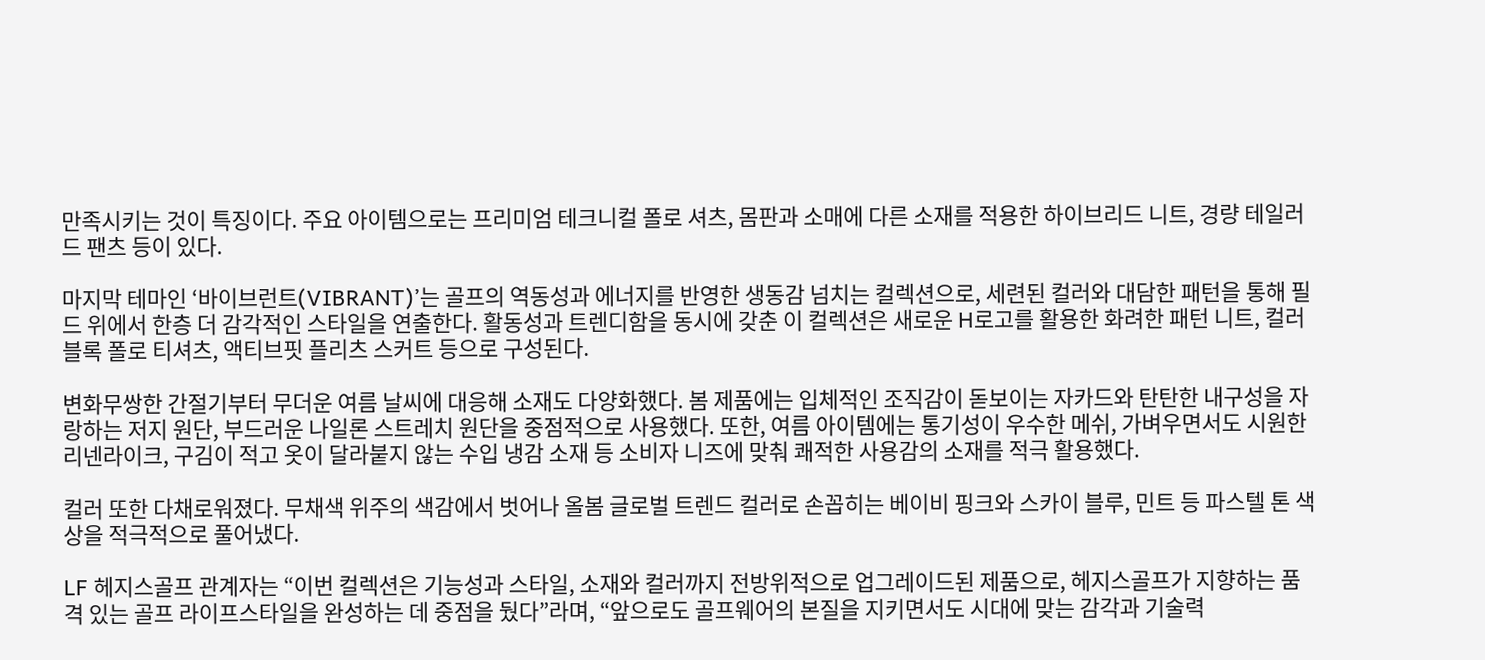만족시키는 것이 특징이다. 주요 아이템으로는 프리미엄 테크니컬 폴로 셔츠, 몸판과 소매에 다른 소재를 적용한 하이브리드 니트, 경량 테일러드 팬츠 등이 있다.

마지막 테마인 ‘바이브런트(VIBRANT)’는 골프의 역동성과 에너지를 반영한 생동감 넘치는 컬렉션으로, 세련된 컬러와 대담한 패턴을 통해 필드 위에서 한층 더 감각적인 스타일을 연출한다. 활동성과 트렌디함을 동시에 갖춘 이 컬렉션은 새로운 H로고를 활용한 화려한 패턴 니트, 컬러 블록 폴로 티셔츠, 액티브핏 플리츠 스커트 등으로 구성된다.

변화무쌍한 간절기부터 무더운 여름 날씨에 대응해 소재도 다양화했다. 봄 제품에는 입체적인 조직감이 돋보이는 자카드와 탄탄한 내구성을 자랑하는 저지 원단, 부드러운 나일론 스트레치 원단을 중점적으로 사용했다. 또한, 여름 아이템에는 통기성이 우수한 메쉬, 가벼우면서도 시원한 리넨라이크, 구김이 적고 옷이 달라붙지 않는 수입 냉감 소재 등 소비자 니즈에 맞춰 쾌적한 사용감의 소재를 적극 활용했다.

컬러 또한 다채로워졌다. 무채색 위주의 색감에서 벗어나 올봄 글로벌 트렌드 컬러로 손꼽히는 베이비 핑크와 스카이 블루, 민트 등 파스텔 톤 색상을 적극적으로 풀어냈다.

LF 헤지스골프 관계자는 “이번 컬렉션은 기능성과 스타일, 소재와 컬러까지 전방위적으로 업그레이드된 제품으로, 헤지스골프가 지향하는 품격 있는 골프 라이프스타일을 완성하는 데 중점을 뒀다”라며, “앞으로도 골프웨어의 본질을 지키면서도 시대에 맞는 감각과 기술력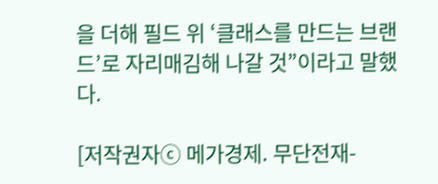을 더해 필드 위 ‘클래스를 만드는 브랜드’로 자리매김해 나갈 것”이라고 말했다.

[저작권자ⓒ 메가경제. 무단전재-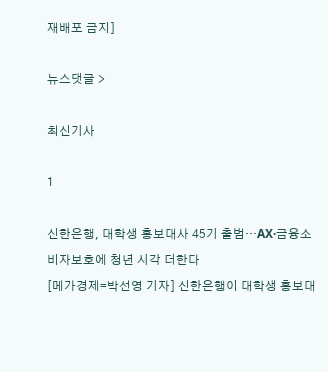재배포 금지]

뉴스댓글 >

최신기사

1

신한은행, 대학생 홍보대사 45기 출범…AX·금융소비자보호에 청년 시각 더한다
[메가경제=박선영 기자] 신한은행이 대학생 홍보대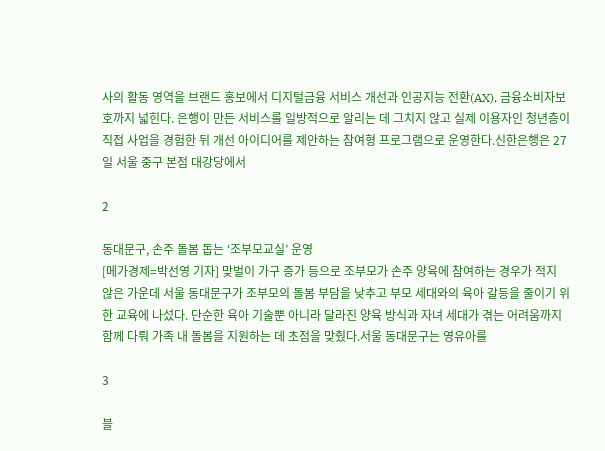사의 활동 영역을 브랜드 홍보에서 디지털금융 서비스 개선과 인공지능 전환(AX), 금융소비자보호까지 넓힌다. 은행이 만든 서비스를 일방적으로 알리는 데 그치지 않고 실제 이용자인 청년층이 직접 사업을 경험한 뒤 개선 아이디어를 제안하는 참여형 프로그램으로 운영한다.신한은행은 27일 서울 중구 본점 대강당에서

2

동대문구, 손주 돌봄 돕는 ‘조부모교실’ 운영
[메가경제=박선영 기자] 맞벌이 가구 증가 등으로 조부모가 손주 양육에 참여하는 경우가 적지 않은 가운데 서울 동대문구가 조부모의 돌봄 부담을 낮추고 부모 세대와의 육아 갈등을 줄이기 위한 교육에 나섰다. 단순한 육아 기술뿐 아니라 달라진 양육 방식과 자녀 세대가 겪는 어려움까지 함께 다뤄 가족 내 돌봄을 지원하는 데 초점을 맞췄다.서울 동대문구는 영유아를

3

블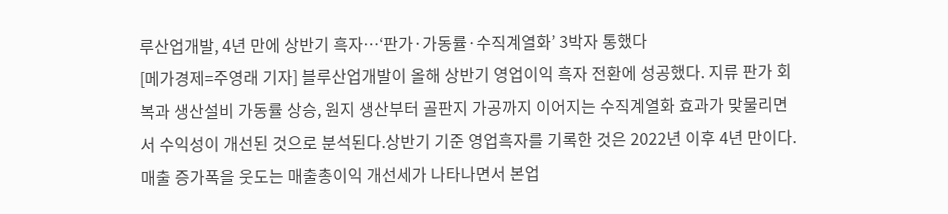루산업개발, 4년 만에 상반기 흑자…‘판가·가동률·수직계열화’ 3박자 통했다
[메가경제=주영래 기자] 블루산업개발이 올해 상반기 영업이익 흑자 전환에 성공했다. 지류 판가 회복과 생산설비 가동률 상승, 원지 생산부터 골판지 가공까지 이어지는 수직계열화 효과가 맞물리면서 수익성이 개선된 것으로 분석된다.상반기 기준 영업흑자를 기록한 것은 2022년 이후 4년 만이다. 매출 증가폭을 웃도는 매출총이익 개선세가 나타나면서 본업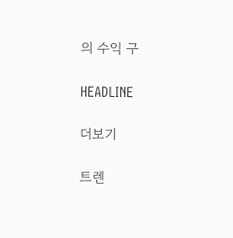의 수익 구

HEADLINE

더보기

트렌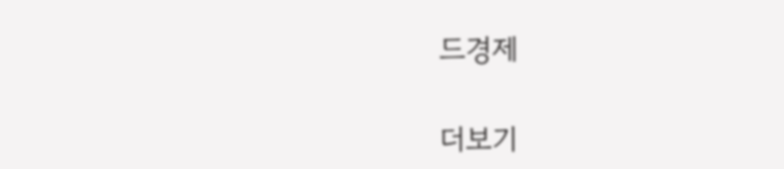드경제

더보기